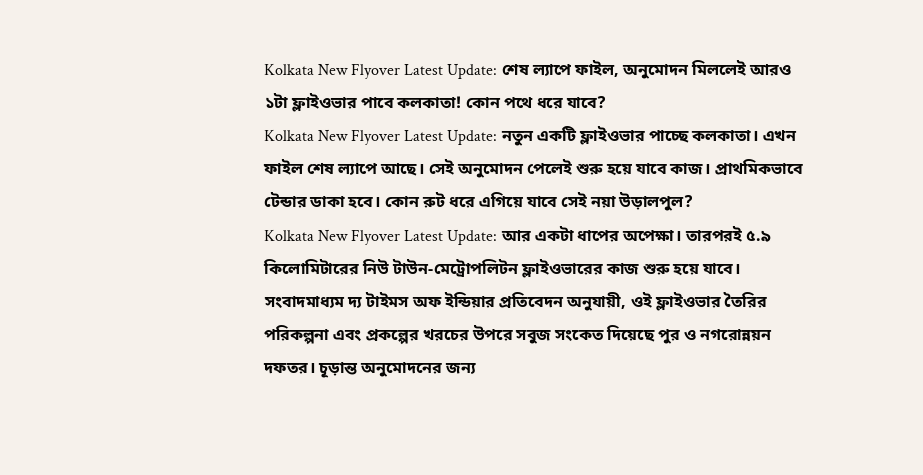Kolkata New Flyover Latest Update: শেষ ল্যাপে ফাইল, অনুমোদন মিললেই আরও ১টা ফ্লাইওভার পাবে কলকাতা! কোন পথে ধরে যাবে?
Kolkata New Flyover Latest Update: নতুন একটি ফ্লাইওভার পাচ্ছে কলকাতা। এখন ফাইল শেষ ল্যাপে আছে। সেই অনুমোদন পেলেই শুরু হয়ে যাবে কাজ। প্রাথমিকভাবে টেন্ডার ডাকা হবে। কোন রুট ধরে এগিয়ে যাবে সেই নয়া উড়ালপুল?
Kolkata New Flyover Latest Update: আর একটা ধাপের অপেক্ষা। তারপরই ৫.৯ কিলোমিটারের নিউ টাউন-মেট্রোপলিটন ফ্লাইওভারের কাজ শুরু হয়ে যাবে। সংবাদমাধ্যম দ্য টাইমস অফ ইন্ডিয়ার প্রতিবেদন অনুযায়ী, ওই ফ্লাইওভার তৈরির পরিকল্পনা এবং প্রকল্পের খরচের উপরে সবুজ সংকেত দিয়েছে পুর ও নগরোন্নয়ন দফতর। চূড়ান্ত অনুমোদনের জন্য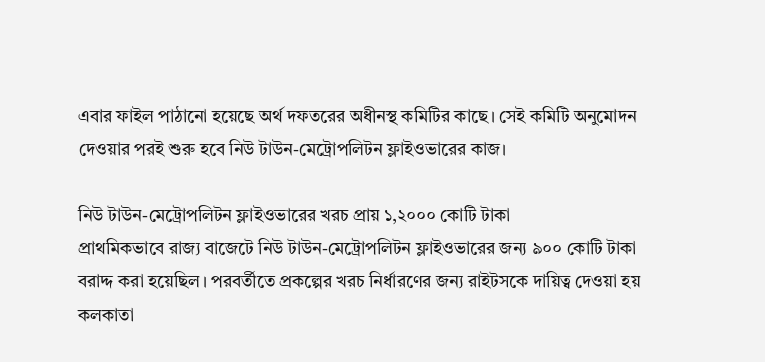এবার ফাইল পাঠানো হয়েছে অর্থ দফতরের অধীনস্থ কমিটির কাছে। সেই কমিটি অনুমোদন দেওয়ার পরই শুরু হবে নিউ টাউন-মেট্রোপলিটন ফ্লাইওভারের কাজ।

নিউ টাউন-মেট্রোপলিটন ফ্লাইওভারের খরচ প্রায় ১,২০০০ কোটি টাকা
প্রাথমিকভাবে রাজ্য বাজেটে নিউ টাউন-মেট্রোপলিটন ফ্লাইওভারের জন্য ৯০০ কোটি টাকা বরাদ্দ করা হয়েছিল। পরবর্তীতে প্রকল্পের খরচ নির্ধারণের জন্য রাইটসকে দায়িত্ব দেওয়া হয় কলকাতা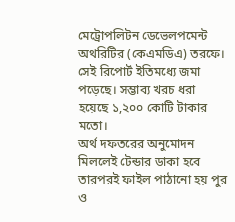মেট্রোপলিটন ডেভেলপমেন্ট অথরিটির (কেএমডিএ) তরফে। সেই রিপোর্ট ইতিমধ্যে জমা পড়েছে। সম্ভাব্য খরচ ধরা হয়েছে ১,২০০ কোটি টাকার মতো।
অর্থ দফতরের অনুমোদন মিললেই টেন্ডার ডাকা হবে
তারপরই ফাইল পাঠানো হয় পুর ও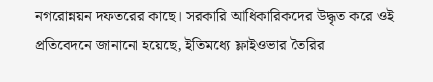নগরোন্নয়ন দফতরের কাছে। সরকারি আধিকারিকদের উদ্ধৃত করে ওই প্রতিবেদনে জানানো হয়েছে, ইতিমধ্যে ফ্লাইওভার তৈরির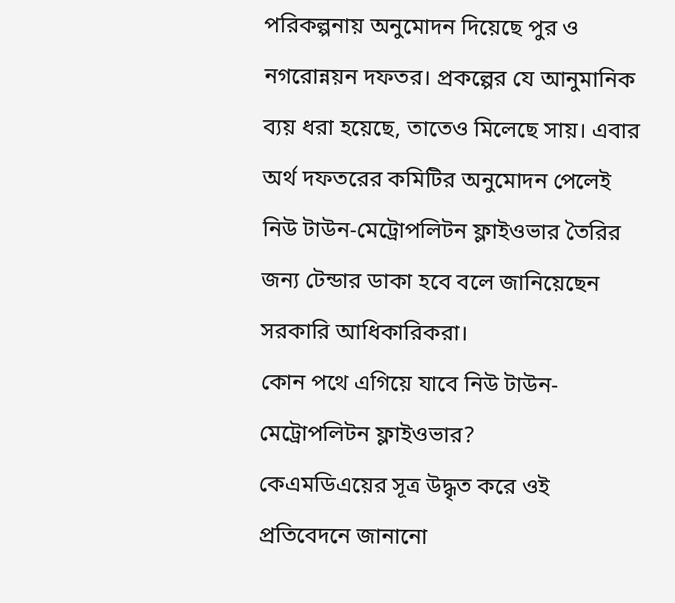পরিকল্পনায় অনুমোদন দিয়েছে পুর ও নগরোন্নয়ন দফতর। প্রকল্পের যে আনুমানিক ব্যয় ধরা হয়েছে, তাতেও মিলেছে সায়। এবার অর্থ দফতরের কমিটির অনুমোদন পেলেই নিউ টাউন-মেট্রোপলিটন ফ্লাইওভার তৈরির জন্য টেন্ডার ডাকা হবে বলে জানিয়েছেন সরকারি আধিকারিকরা।
কোন পথে এগিয়ে যাবে নিউ টাউন-মেট্রোপলিটন ফ্লাইওভার?
কেএমডিএয়ের সূত্র উদ্ধৃত করে ওই প্রতিবেদনে জানানো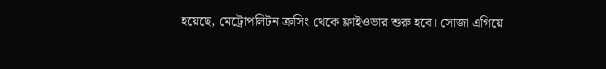হয়েছে, মেট্রোপলিটন ক্রসিং থেকে ফ্লাইওভার শুরু হবে। সোজা এগিয়ে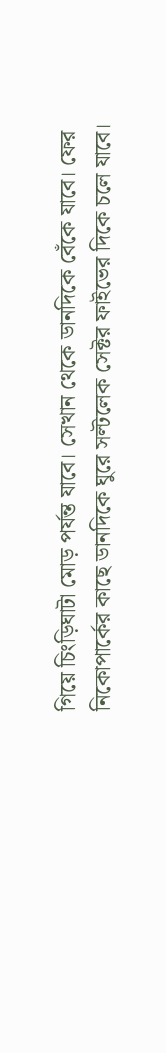গিয়ে চিংড়িঘাটা মোড় পর্যন্ত যাবে। সেখান থেকে ডানদিকে বেঁকে যাবে। ফের নিকোপার্কের কাছে ডানদিকে ঘুরে সল্টলেক সেক্টর ফাইভের দিকে চলে যাবে।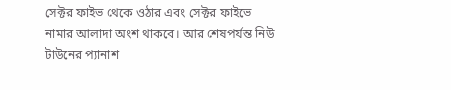সেক্টর ফাইভ থেকে ওঠার এবং সেক্টর ফাইভে নামার আলাদা অংশ থাকবে। আর শেষপর্যন্ত নিউ টাউনের প্যানাশ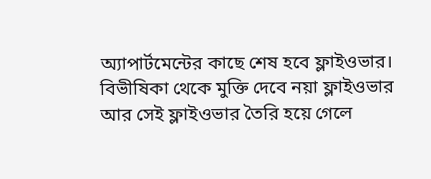অ্যাপার্টমেন্টের কাছে শেষ হবে ফ্লাইওভার।
বিভীষিকা থেকে মুক্তি দেবে নয়া ফ্লাইওভার
আর সেই ফ্লাইওভার তৈরি হয়ে গেলে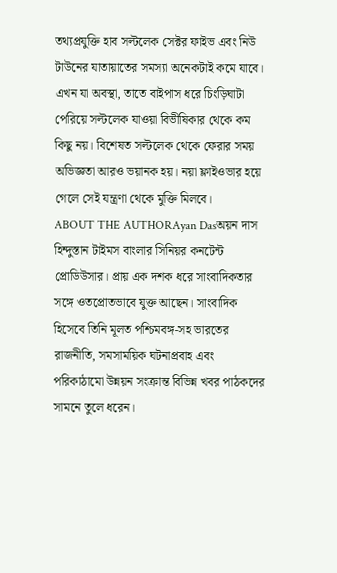তথ্যপ্রযুক্তি হাব সল্টলেক সেক্টর ফাইভ এবং নিউ টাউনের যাতায়াতের সমস্যা অনেকটাই কমে যাবে। এখন যা অবস্থা, তাতে বাইপাস ধরে চিংড়িঘাটা পেরিয়ে সল্টলেক যাওয়া বিভীষিকার থেকে কম কিছু নয়। বিশেষত সল্টলেক থেকে ফেরার সময় অভিজ্ঞতা আরও ভয়ানক হয়। নয়া ফ্লাইওভার হয়ে গেলে সেই যন্ত্রণা থেকে মুক্তি মিলবে।
ABOUT THE AUTHORAyan Dasঅয়ন দাস হিন্দুস্তান টাইমস বাংলার সিনিয়র কনটেন্ট প্রোডিউসার। প্রায় এক দশক ধরে সাংবাদিকতার সঙ্গে ওতপ্রোতভাবে যুক্ত আছেন। সাংবাদিক হিসেবে তিনি মূলত পশ্চিমবঙ্গ-সহ ভারতের রাজনীতি, সমসাময়িক ঘটনাপ্রবাহ এবং পরিকাঠামো উন্নয়ন সংক্রান্ত বিভিন্ন খবর পাঠকদের সামনে তুলে ধরেন।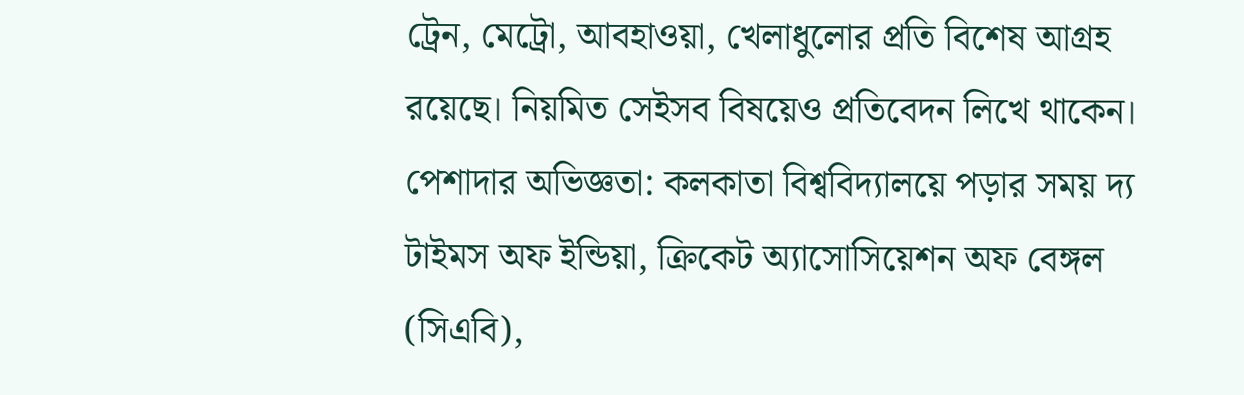ট্রেন, মেট্রো, আবহাওয়া, খেলাধুলোর প্রতি বিশেষ আগ্রহ রয়েছে। নিয়মিত সেইসব বিষয়েও প্রতিবেদন লিখে থাকেন। পেশাদার অভিজ্ঞতা: কলকাতা বিশ্ববিদ্যালয়ে পড়ার সময় দ্য টাইমস অফ ইন্ডিয়া, ক্রিকেট অ্যাসোসিয়েশন অফ বেঙ্গল (সিএবি),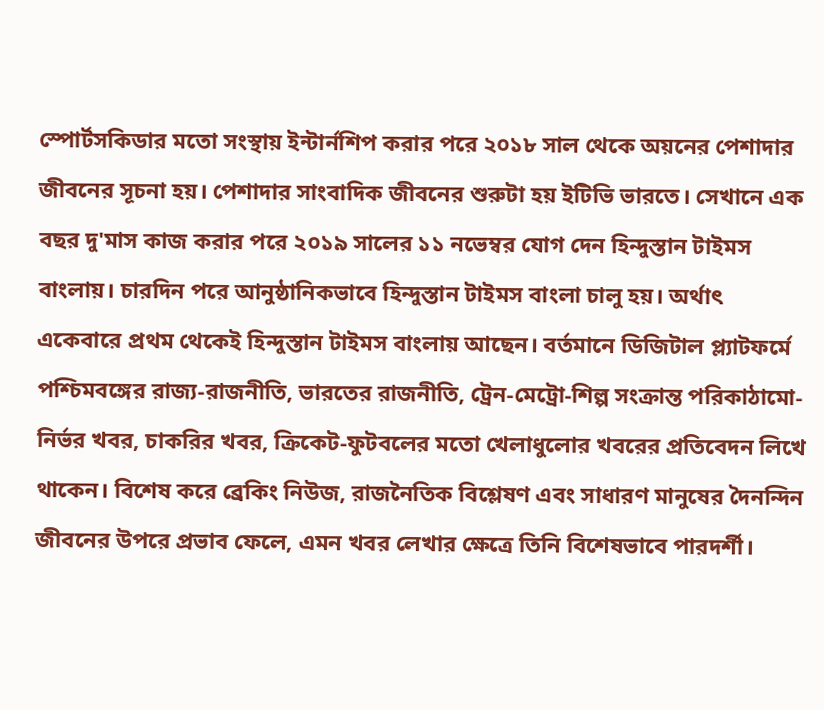স্পোর্টসকিডার মতো সংস্থায় ইন্টার্নশিপ করার পরে ২০১৮ সাল থেকে অয়নের পেশাদার জীবনের সূচনা হয়। পেশাদার সাংবাদিক জীবনের শুরুটা হয় ইটিভি ভারতে। সেখানে এক বছর দু'মাস কাজ করার পরে ২০১৯ সালের ১১ নভেম্বর যোগ দেন হিন্দুস্তান টাইমস বাংলায়। চারদিন পরে আনুষ্ঠানিকভাবে হিন্দুস্তান টাইমস বাংলা চালু হয়। অর্থাৎ একেবারে প্রথম থেকেই হিন্দুস্তান টাইমস বাংলায় আছেন। বর্তমানে ডিজিটাল প্ল্যাটফর্মে পশ্চিমবঙ্গের রাজ্য-রাজনীতি, ভারতের রাজনীতি, ট্রেন-মেট্রো-শিল্প সংক্রান্ত পরিকাঠামো-নির্ভর খবর, চাকরির খবর, ক্রিকেট-ফুটবলের মতো খেলাধুলোর খবরের প্রতিবেদন লিখে থাকেন। বিশেষ করে ব্রেকিং নিউজ, রাজনৈতিক বিশ্লেষণ এবং সাধারণ মানুষের দৈনন্দিন জীবনের উপরে প্রভাব ফেলে, এমন খবর লেখার ক্ষেত্রে তিনি বিশেষভাবে পারদর্শী।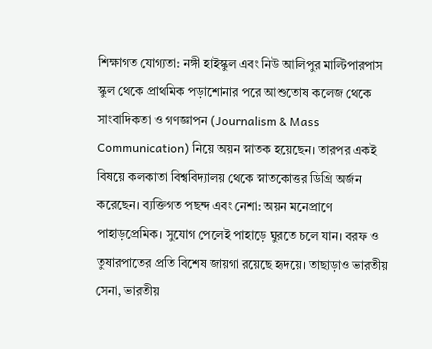শিক্ষাগত যোগ্যতা: নঙ্গী হাইস্কুল এবং নিউ আলিপুর মাল্টিপারপাস স্কুল থেকে প্রাথমিক পড়াশোনার পরে আশুতোষ কলেজ থেকে সাংবাদিকতা ও গণজ্ঞাপন (Journalism & Mass Communication) নিয়ে অয়ন স্নাতক হয়েছেন। তারপর একই বিষয়ে কলকাতা বিশ্ববিদ্যালয় থেকে স্নাতকোত্তর ডিগ্রি অর্জন করেছেন। ব্যক্তিগত পছন্দ এবং নেশা: অয়ন মনেপ্রাণে পাহাড়প্রেমিক। সুযোগ পেলেই পাহাড়ে ঘুরতে চলে যান। বরফ ও তুষারপাতের প্রতি বিশেষ জায়গা রয়েছে হৃদয়ে। তাছাড়াও ভারতীয় সেনা, ভারতীয়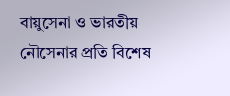বায়ুসেনা ও ভারতীয় নৌসেনার প্রতি বিশেষ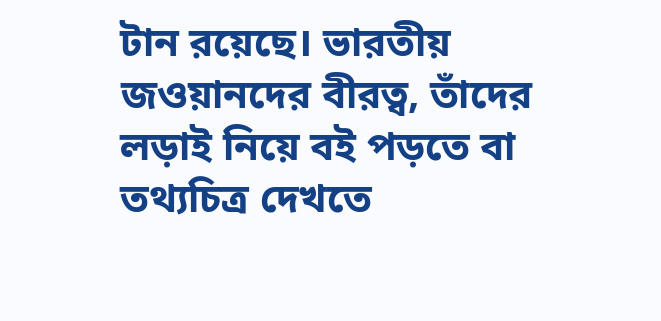টান রয়েছে। ভারতীয় জওয়ানদের বীরত্ব, তাঁদের লড়াই নিয়ে বই পড়তে বা তথ্যচিত্র দেখতে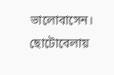ভালোবাসেন। ছোটোবেলায়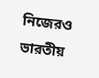নিজেরও ভারতীয়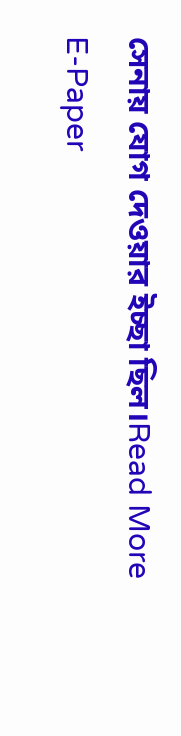সেনায় যোগ দেওয়ার ইচ্ছা ছিল।Read More
E-Paper